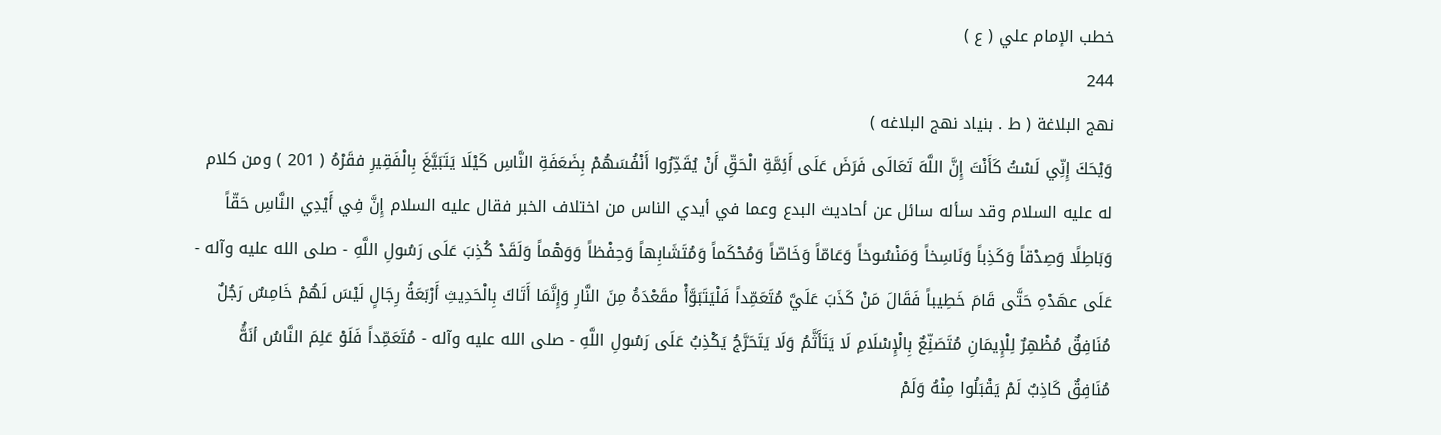خطب الإمام علي ( ع )
244
نهج البلاغة ( ط . بنياد نهج البلاغه )
وَيْحَكَ إِنِّي لَسْتُ كَأَنْتَ إِنَّ اللَّهَ تَعَالَى فَرَضَ عَلَى أَئِمَّةِ الْحَقِّ أَنْ يُقَدِّرُوا أَنْفُسَهُمْ بِضَعَفَةِ النَّاسِ كَيْلَا يَتَبَيَّغَ بِالْفَقِيرِ فقَرْهُ ( 201 ) ومن كلام له عليه السلام وقد سأله سائل عن أحاديث البدع وعما في أيدي الناس من اختلاف الخبر فقال عليه السلام إِنَّ فِي أَيْدِي النَّاسِ حَقّاً وَبَاطِلًا وَصِدْقاً وَكَذِباً وَنَاسِخاً وَمَنْسُوخاً وَعَامّاً وَخَاصّاً وَمُحْكَماً وَمُتَشَابِهاً وَحِفْظاً وَوَهْماً وَلَقَدْ كُذِبَ عَلَى رَسُولِ اللَّهِ - صلى الله عليه وآله - عَلَى عهَدْهِ حَتَّى قَامَ خَطِيباً فَقَالَ مَنْ كَذَبَ عَلَيَّ مُتَعَمِّداً فَلْيَتَبَوَّأْ مقَعْدَهَُ مِنَ النَّارِ وَإِنَّمَا أَتَاكَ بِالْحَدِيثِ أَرْبَعَةُ رِجَالٍ لَيْسَ لَهُمْ خَامِسٌ رَجُلٌ مُنَافِقٌ مُظْهِرٌ لِلْإِيمَانِ مُتَصَنِّعٌ بِالْإِسْلَامِ لَا يَتَأَثَّمُ وَلَا يَتَحَرَّجُ يَكْذِبُ عَلَى رَسُولِ اللَّهِ - صلى الله عليه وآله - مُتَعَمِّداً فَلَوْ عَلِمَ النَّاسُ أنَهَُّ مُنَافِقٌ كَاذِبٌ لَمْ يَقْبَلُوا مِنْهُ وَلَمْ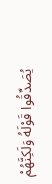يُصَدِّقُوا قَوْلَهُ وَلَكِنَّهُمْ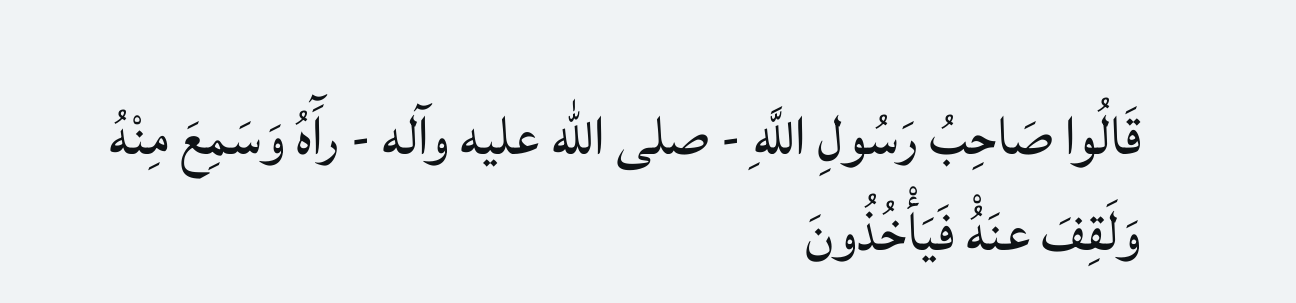قَالُوا صَاحِبُ رَسُولِ اللَّهِ - صلى الله عليه وآله - رآَهُ وَسَمِعَ مِنْهُ وَلَقِفَ عنَهُْ فَيَأْخُذُونَ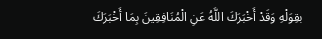بقِوَلْهِ وَقَدْ أَخْبَرَكَ اللَّهُ عَنِ الْمُنَافِقِينَ بِمَا أَخْبَرَكَ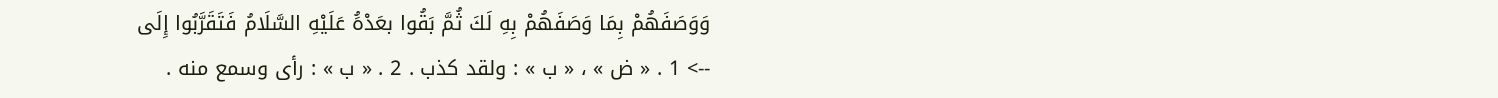وَوَصَفَهُمْ بِمَا وَصَفَهُمْ بِهِ لَكَ ثُمَّ بَقُوا بعَدْهَُ عَلَيْهِ السَّلَامُ فَتَقَرَّبُوا إِلَى
--> 1 . « ض » ، « ب » : ولقد كذب . 2 . « ب » : رأى وسمع منه .